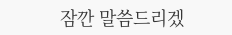잠깐 말씀드리겠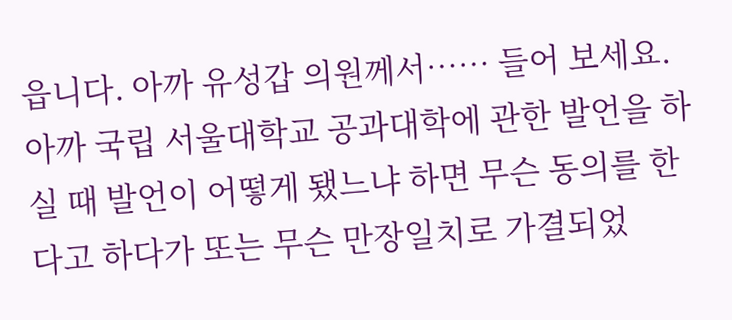읍니다. 아까 유성갑 의원께서…… 들어 보세요. 아까 국립 서울대학교 공과대학에 관한 발언을 하실 때 발언이 어떻게 됐느냐 하면 무슨 동의를 한다고 하다가 또는 무슨 만장일치로 가결되었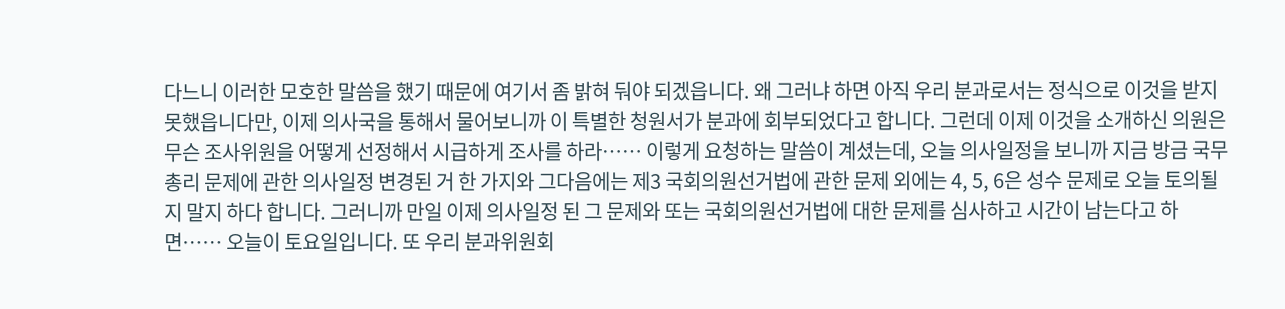다느니 이러한 모호한 말씀을 했기 때문에 여기서 좀 밝혀 둬야 되겠읍니다. 왜 그러냐 하면 아직 우리 분과로서는 정식으로 이것을 받지 못했읍니다만, 이제 의사국을 통해서 물어보니까 이 특별한 청원서가 분과에 회부되었다고 합니다. 그런데 이제 이것을 소개하신 의원은 무슨 조사위원을 어떻게 선정해서 시급하게 조사를 하라…… 이렇게 요청하는 말씀이 계셨는데, 오늘 의사일정을 보니까 지금 방금 국무총리 문제에 관한 의사일정 변경된 거 한 가지와 그다음에는 제3 국회의원선거법에 관한 문제 외에는 4, 5, 6은 성수 문제로 오늘 토의될지 말지 하다 합니다. 그러니까 만일 이제 의사일정 된 그 문제와 또는 국회의원선거법에 대한 문제를 심사하고 시간이 남는다고 하면…… 오늘이 토요일입니다. 또 우리 분과위원회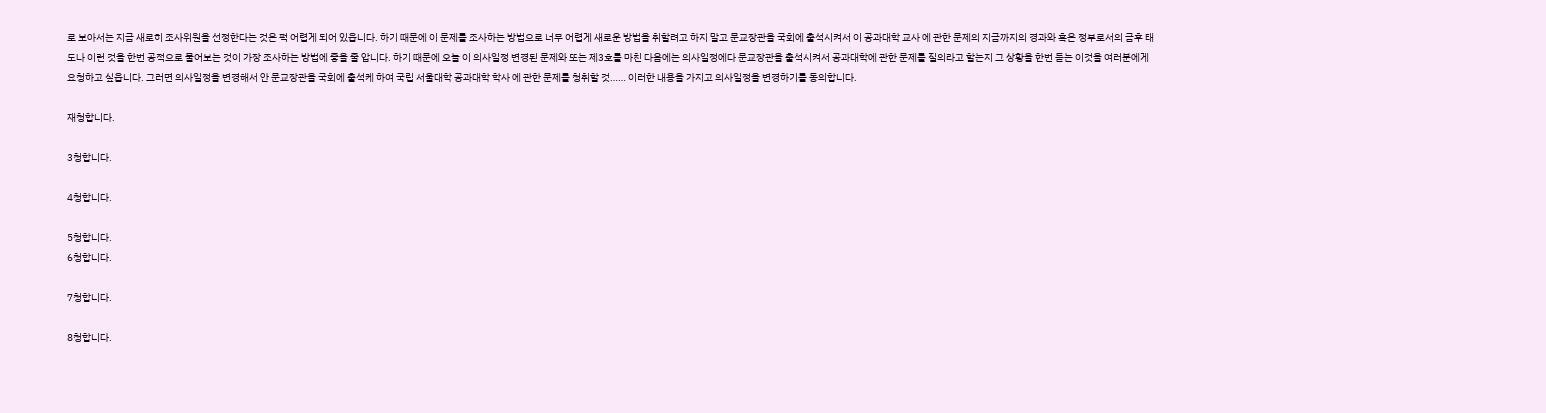로 보아서는 지금 새로히 조사위원을 선정한다는 것은 퍽 어렵게 되어 있읍니다. 하기 때문에 이 문제를 조사하는 방법으로 너무 어렵게 새로운 방법을 취할려고 하지 말고 문교장관을 국회에 출석시켜서 이 공과대학 교사 에 관한 문제의 지금까지의 경과와 혹은 정부로서의 금후 태도나 이런 것을 한번 공적으로 물어보는 것이 가장 조사하는 방법에 좋을 줄 압니다. 하기 때문에 오늘 이 의사일정 변경된 문제와 또는 제3호를 마친 다음에는 의사일정에다 문교장관을 출석시켜서 공과대학에 관한 문제를 질의라고 할는지 그 상황을 한번 듣는 이것을 여러분에게 요청하고 싶읍니다. 그러면 의사일정을 변경해서 안 문교장관을 국회에 출석케 하여 국립 서울대학 공과대학 학사 에 관한 문제를 청취할 것…… 이러한 내용을 가지고 의사일정을 변경하기를 동의합니다.

재청합니다.

3청합니다.

4청합니다.

5청합니다.
6청합니다.

7청합니다.

8청합니다.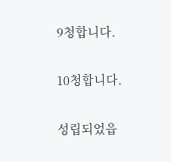9청합니다.

10청합니다.

성립되었읍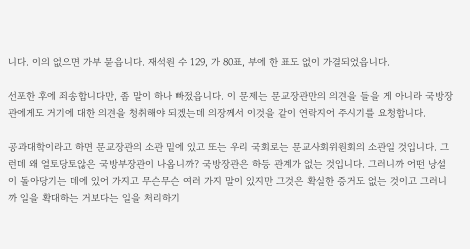니다. 이의 없으면 가부 묻읍니다. 재석원 수 129, 가 80표, 부에 한 표도 없이 가결되었읍니다.

선포한 후에 죄송합니다만, 좀 말이 하나 빠젔읍니다. 이 문제는 문교장관만의 의견을 들을 게 아니라 국방장관에게도 거기에 대한 의견을 청취해야 되겠는데 의장께서 이것을 같이 연락지어 주시기를 요청합니다.

공과대학이라고 하면 문교장관의 소관 밑에 있고 또는 우리 국회로는 문교사회위원회의 소관일 것입니다. 그런데 왜 얼토당토않은 국방부장관이 나옵니까? 국방장관은 하등 관계가 없는 것입니다. 그러니까 어떤 낭설이 돌아당기는 데에 있어 가지고 무슨무슨 여러 가지 말이 있지만 그것은 확실한 증거도 없는 것이고 그러니까 일을 확대하는 거보다는 일을 처리하기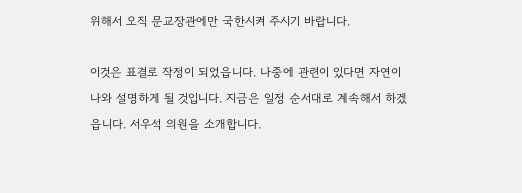위해서 오직 문교장관에만 국한시켜 주시기 바랍니다.

이것은 표결로 작정이 되었읍니다. 나중에 관련이 있다면 자연이 나와 설명하게 될 것입니다. 지금은 일정 순서대로 계속해서 하겠읍니다. 서우석 의원을 소개합니다.